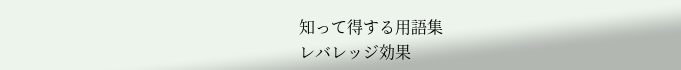知って得する用語集
レバレッジ効果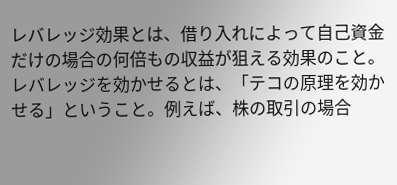レバレッジ効果とは、借り入れによって自己資金だけの場合の何倍もの収益が狙える効果のこと。
レバレッジを効かせるとは、「テコの原理を効かせる」ということ。例えば、株の取引の場合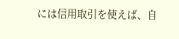には信用取引を使えば、自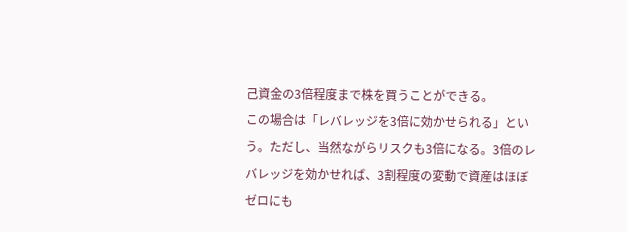己資金の3倍程度まで株を買うことができる。
この場合は「レバレッジを3倍に効かせられる」という。ただし、当然ながらリスクも3倍になる。3倍のレバレッジを効かせれば、3割程度の変動で資産はほぼゼロにも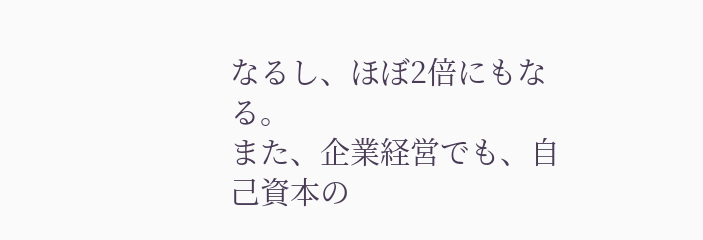なるし、ほぼ2倍にもなる。
また、企業経営でも、自己資本の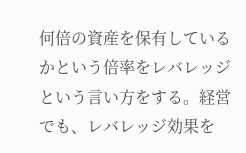何倍の資産を保有しているかという倍率をレバレッジという言い方をする。経営でも、レバレッジ効果を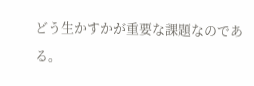どう生かすかが重要な課題なのである。